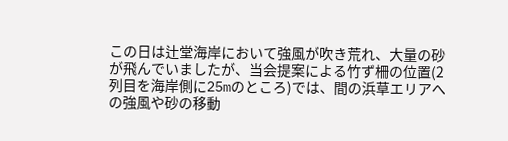この日は辻堂海岸において強風が吹き荒れ、大量の砂が飛んでいましたが、当会提案による竹ず柵の位置(2列目を海岸側に25mのところ)では、間の浜草エリアへの強風や砂の移動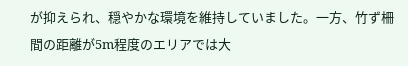が抑えられ、穏やかな環境を維持していました。一方、竹ず柵間の距離が5m程度のエリアでは大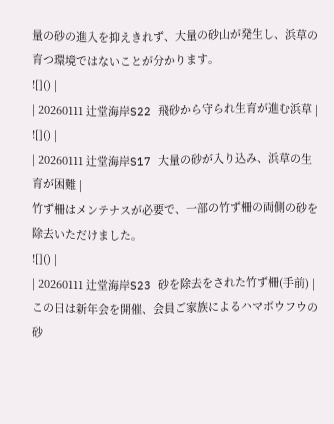量の砂の進入を抑えきれず、大量の砂山が発生し、浜草の育つ環境ではないことが分かります。
![]() |
| 20260111 辻堂海岸S22 飛砂から守られ生育が進む浜草 |
![]() |
| 20260111 辻堂海岸S17 大量の砂が入り込み、浜草の生育が困難 |
竹ず柵はメンテナスが必要で、一部の竹ず柵の両側の砂を除去いただけました。
![]() |
| 20260111 辻堂海岸S23 砂を除去をされた竹ず柵(手前) |
この日は新年会を開催、会員ご家族によるハマボウフウの砂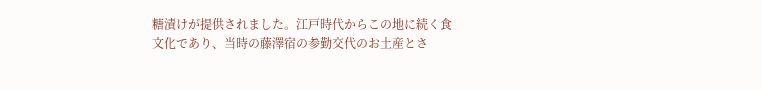糖漬けが提供されました。江戸時代からこの地に続く食文化であり、当時の藤澤宿の参勤交代のお土産とさ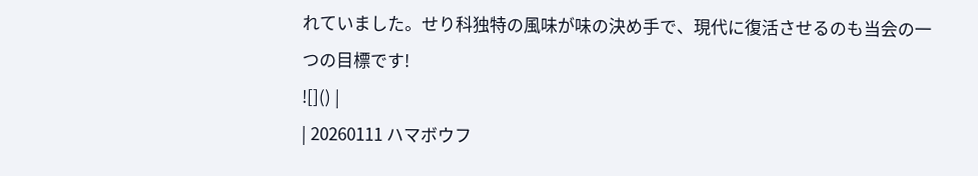れていました。せり科独特の風味が味の決め手で、現代に復活させるのも当会の一つの目標です!
![]() |
| 20260111 ハマボウフ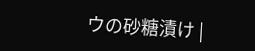ウの砂糖漬け |